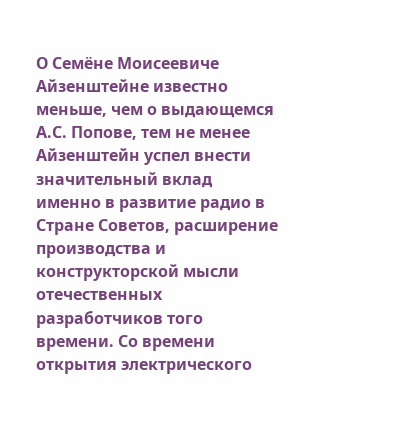О Семёне Моисеевиче Айзенштейне известно меньше, чем о выдающемся А.С. Попове, тем не менее Айзенштейн успел внести значительный вклад именно в развитие радио в Стране Советов, расширение производства и конструкторской мысли отечественных разработчиков того времени. Со времени открытия электрического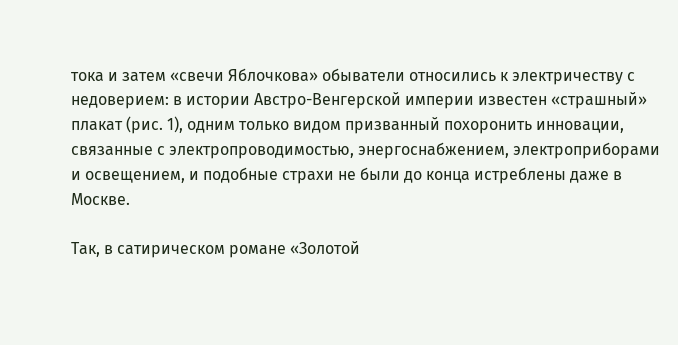тока и затем «свечи Яблочкова» обыватели относились к электричеству с недоверием: в истории Австро-Венгерской империи известен «страшный» плакат (рис. 1), одним только видом призванный похоронить инновации, связанные с электропроводимостью, энергоснабжением, электроприборами и освещением, и подобные страхи не были до конца истреблены даже в Москве.

Так, в сатирическом романе «Золотой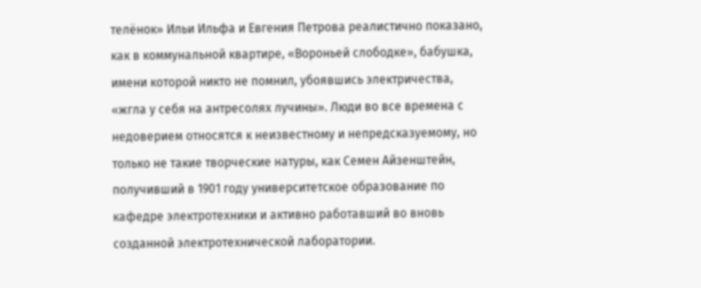телёнок» Ильи Ильфа и Евгения Петрова реалистично показано, как в коммунальной квартире, «Вороньей слободке», бабушка, имени которой никто не помнил, убоявшись электричества, «жгла у себя на антресолях лучины». Люди во все времена с недоверием относятся к неизвестному и непредсказуемому, но только не такие творческие натуры, как Семен Айзенштейн, получивший в 1901 году университетское образование по кафедре электротехники и активно работавший во вновь созданной электротехнической лаборатории.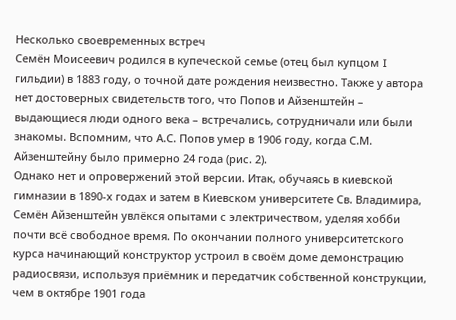Несколько своевременных встреч
Семён Моисеевич родился в купеческой семье (отец был купцом I гильдии) в 1883 году, о точной дате рождения неизвестно. Также у автора нет достоверных свидетельств того, что Попов и Айзенштейн – выдающиеся люди одного века – встречались, сотрудничали или были знакомы. Вспомним, что А.С. Попов умер в 1906 году, когда С.М. Айзенштейну было примерно 24 года (рис. 2).
Однако нет и опровержений этой версии. Итак, обучаясь в киевской гимназии в 1890-х годах и затем в Киевском университете Св. Владимира, Семён Айзенштейн увлёкся опытами с электричеством, уделяя хобби почти всё свободное время. По окончании полного университетского курса начинающий конструктор устроил в своём доме демонстрацию радиосвязи, используя приёмник и передатчик собственной конструкции, чем в октябре 1901 года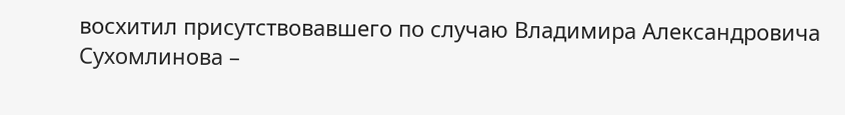восхитил присутствовавшего по случаю Владимира Александровича Сухомлинова –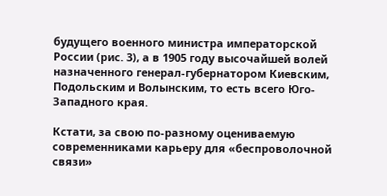будущего военного министра императорской России (рис. 3), а в 1905 году высочайшей волей назначенного генерал-губернатором Киевским, Подольским и Волынским, то есть всего Юго-Западного края.

Кстати, за свою по-разному оцениваемую современниками карьеру для «беспроволочной связи»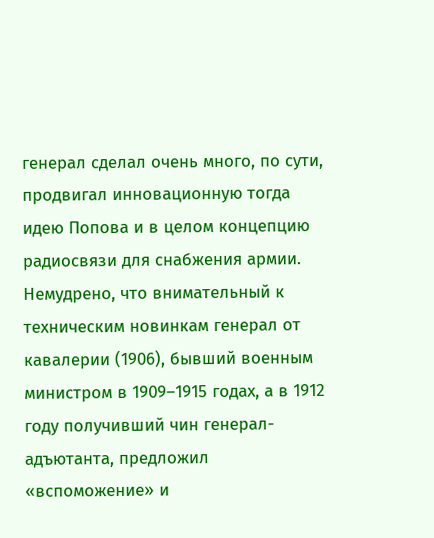генерал сделал очень много, по сути, продвигал инновационную тогда идею Попова и в целом концепцию радиосвязи для снабжения армии. Немудрено, что внимательный к техническим новинкам генерал от кавалерии (1906), бывший военным министром в 1909–1915 годах, а в 1912 году получивший чин генерал-адъютанта, предложил «вспоможение» и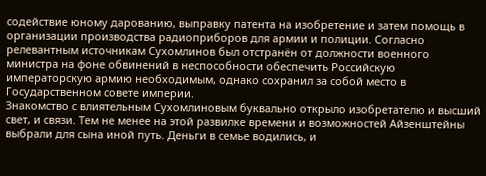содействие юному дарованию, выправку патента на изобретение и затем помощь в организации производства радиоприборов для армии и полиции. Согласно релевантным источникам Сухомлинов был отстранён от должности военного министра на фоне обвинений в неспособности обеспечить Российскую императорскую армию необходимым, однако сохранил за собой место в Государственном совете империи.
Знакомство с влиятельным Сухомлиновым буквально открыло изобретателю и высший свет, и связи. Тем не менее на этой развилке времени и возможностей Айзенштейны выбрали для сына иной путь. Деньги в семье водились, и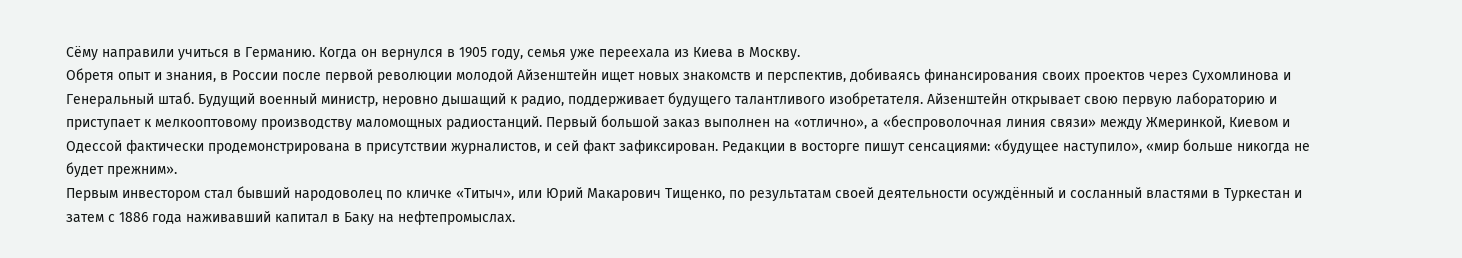Сёму направили учиться в Германию. Когда он вернулся в 1905 году, семья уже переехала из Киева в Москву.
Обретя опыт и знания, в России после первой революции молодой Айзенштейн ищет новых знакомств и перспектив, добиваясь финансирования своих проектов через Сухомлинова и Генеральный штаб. Будущий военный министр, неровно дышащий к радио, поддерживает будущего талантливого изобретателя. Айзенштейн открывает свою первую лабораторию и приступает к мелкооптовому производству маломощных радиостанций. Первый большой заказ выполнен на «отлично», а «беспроволочная линия связи» между Жмеринкой, Киевом и Одессой фактически продемонстрирована в присутствии журналистов, и сей факт зафиксирован. Редакции в восторге пишут сенсациями: «будущее наступило», «мир больше никогда не будет прежним».
Первым инвестором стал бывший народоволец по кличке «Титыч», или Юрий Макарович Тищенко, по результатам своей деятельности осуждённый и сосланный властями в Туркестан и затем с 1886 года наживавший капитал в Баку на нефтепромыслах.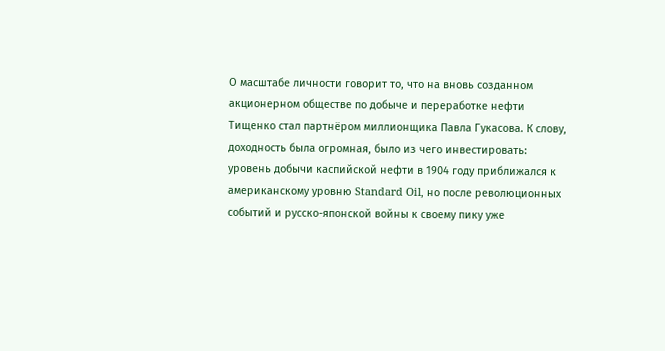О масштабе личности говорит то, что на вновь созданном акционерном обществе по добыче и переработке нефти Тищенко стал партнёром миллионщика Павла Гукасова. К слову, доходность была огромная, было из чего инвестировать: уровень добычи каспийской нефти в 1904 году приближался к американскому уровню Standard Oil, но после революционных событий и русско-японской войны к своему пику уже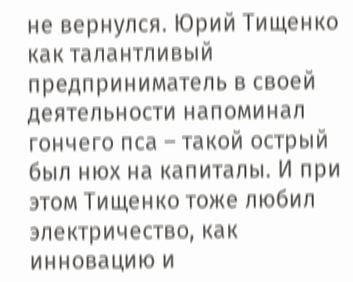не вернулся. Юрий Тищенко как талантливый предприниматель в своей деятельности напоминал гончего пса – такой острый был нюх на капиталы. И при этом Тищенко тоже любил электричество, как инновацию и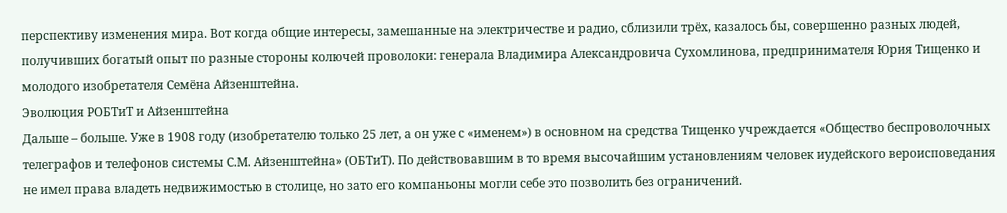перспективу изменения мира. Вот когда общие интересы, замешанные на электричестве и радио, сблизили трёх, казалось бы, совершенно разных людей, получивших богатый опыт по разные стороны колючей проволоки: генерала Владимира Александровича Сухомлинова, предпринимателя Юрия Тищенко и молодого изобретателя Семёна Айзенштейна.
Эволюция РОБТиТ и Айзенштейна
Дальше – больше. Уже в 1908 году (изобретателю только 25 лет, а он уже с «именем») в основном на средства Тищенко учреждается «Общество беспроволочных телеграфов и телефонов системы С.М. Айзенштейна» (ОБТиТ). По действовавшим в то время высочайшим установлениям человек иудейского вероисповедания не имел права владеть недвижимостью в столице, но зато его компаньоны могли себе это позволить без ограничений.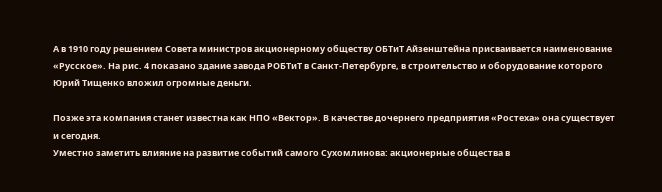А в 1910 году решением Совета министров акционерному обществу ОБТиТ Айзенштейна присваивается наименование «Русское». На рис. 4 показано здание завода РОБТиТ в Санкт-Петербурге, в строительство и оборудование которого Юрий Тищенко вложил огромные деньги.

Позже эта компания станет известна как НПО «Вектор». В качестве дочернего предприятия «Ростеха» она существует и сегодня.
Уместно заметить влияние на развитие событий самого Сухомлинова: акционерные общества в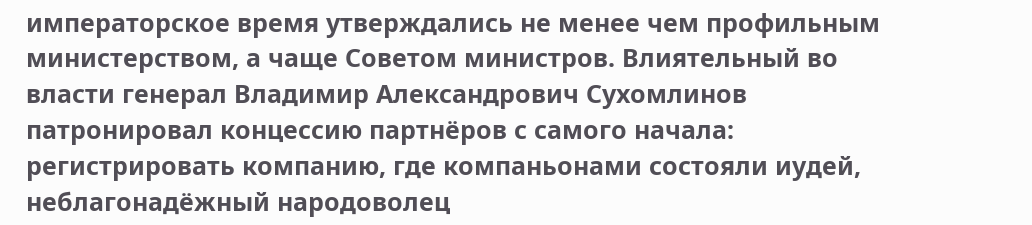императорское время утверждались не менее чем профильным министерством, а чаще Советом министров. Влиятельный во власти генерал Владимир Александрович Сухомлинов патронировал концессию партнёров с самого начала: регистрировать компанию, где компаньонами состояли иудей, неблагонадёжный народоволец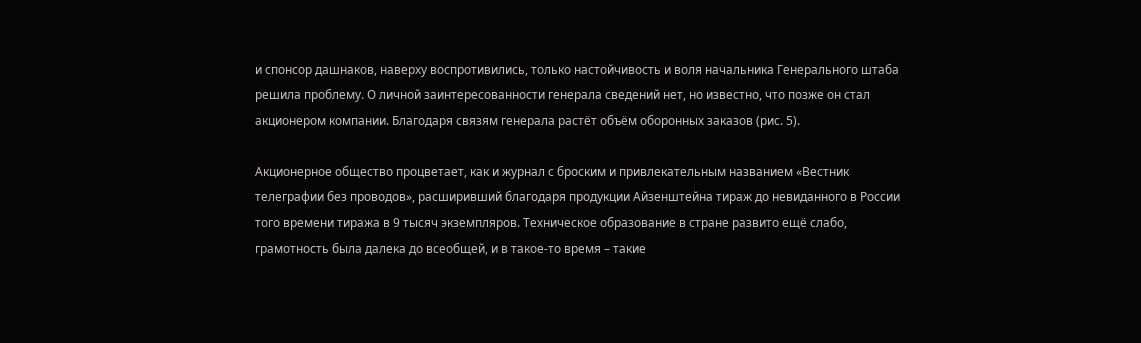и спонсор дашнаков, наверху воспротивились, только настойчивость и воля начальника Генерального штаба решила проблему. О личной заинтересованности генерала сведений нет, но известно, что позже он стал акционером компании. Благодаря связям генерала растёт объём оборонных заказов (рис. 5).

Акционерное общество процветает, как и журнал с броским и привлекательным названием «Вестник телеграфии без проводов», расширивший благодаря продукции Айзенштейна тираж до невиданного в России того времени тиража в 9 тысяч экземпляров. Техническое образование в стране развито ещё слабо, грамотность была далека до всеобщей, и в такое-то время – такие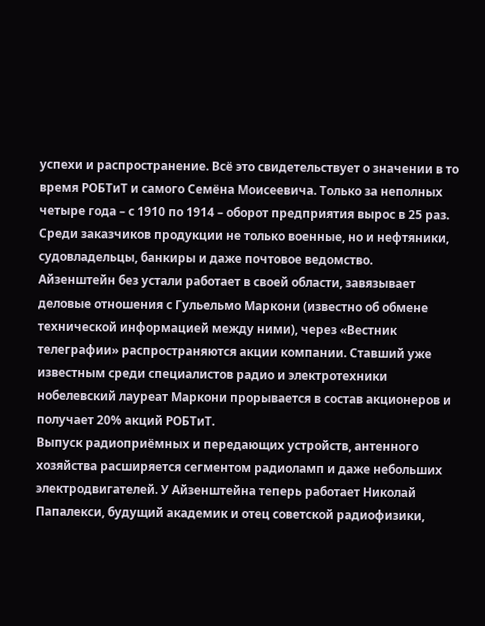успехи и распространение. Всё это свидетельствует о значении в то время РОБТиТ и самого Семёна Моисеевича. Только за неполных четыре года – с 1910 по 1914 – оборот предприятия вырос в 25 раз. Среди заказчиков продукции не только военные, но и нефтяники, судовладельцы, банкиры и даже почтовое ведомство.
Айзенштейн без устали работает в своей области, завязывает деловые отношения с Гульельмо Маркони (известно об обмене технической информацией между ними), через «Вестник телеграфии» распространяются акции компании. Ставший уже известным среди специалистов радио и электротехники нобелевский лауреат Маркони прорывается в состав акционеров и получает 20% акций РОБТиТ.
Выпуск радиоприёмных и передающих устройств, антенного хозяйства расширяется сегментом радиоламп и даже небольших электродвигателей. У Айзенштейна теперь работает Николай Папалекси, будущий академик и отец советской радиофизики,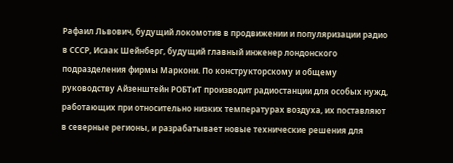Рафаил Львович, будущий локомотив в продвижении и популяризации радио в СССР, Исаак Шейнберг, будущий главный инженер лондонского подразделения фирмы Маркони. По конструкторскому и общему руководству Айзенштейн РОБТиТ производит радиостанции для особых нужд, работающих при относительно низких температурах воздуха, их поставляют в северные регионы, и разрабатывает новые технические решения для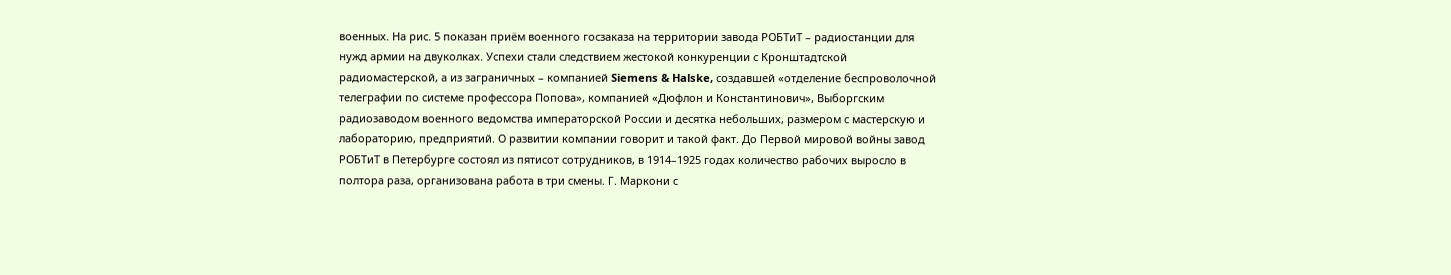военных. На рис. 5 показан приём военного госзаказа на территории завода РОБТиТ – радиостанции для нужд армии на двуколках. Успехи стали следствием жестокой конкуренции с Кронштадтской радиомастерской, а из заграничных – компанией Siemens & Halske, создавшей «отделение беспроволочной телеграфии по системе профессора Попова», компанией «Дюфлон и Константинович», Выборгским радиозаводом военного ведомства императорской России и десятка небольших, размером с мастерскую и лабораторию, предприятий. О развитии компании говорит и такой факт. До Первой мировой войны завод РОБТиТ в Петербурге состоял из пятисот сотрудников, в 1914–1925 годах количество рабочих выросло в полтора раза, организована работа в три смены. Г. Маркони с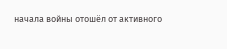начала войны отошёл от активного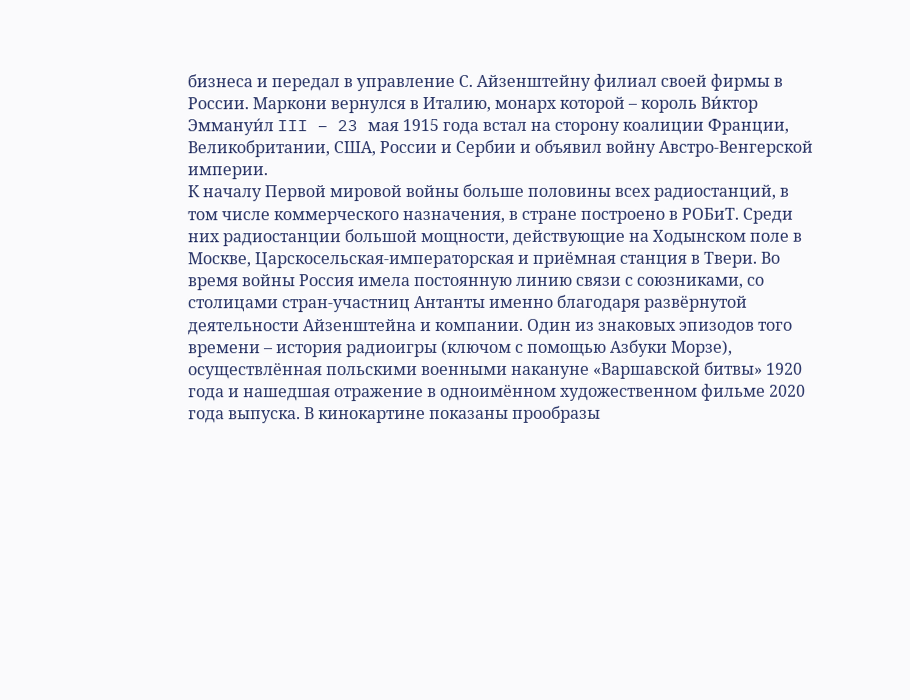бизнеса и передал в управление С. Айзенштейну филиал своей фирмы в России. Маркони вернулся в Италию, монарх которой – король Ви́ктор Эммануи́л III – 23 мая 1915 года встал на сторону коалиции Франции, Великобритании, США, России и Сербии и объявил войну Австро-Венгерской империи.
К началу Первой мировой войны больше половины всех радиостанций, в том числе коммерческого назначения, в стране построено в РОБиТ. Среди них радиостанции большой мощности, действующие на Ходынском поле в Москве, Царскосельская-императорская и приёмная станция в Твери. Во время войны Россия имела постоянную линию связи с союзниками, со столицами стран-участниц Антанты именно благодаря развёрнутой деятельности Айзенштейна и компании. Один из знаковых эпизодов того времени – история радиоигры (ключом с помощью Азбуки Морзе), осуществлённая польскими военными накануне «Варшавской битвы» 1920 года и нашедшая отражение в одноимённом художественном фильме 2020 года выпуска. В кинокартине показаны прообразы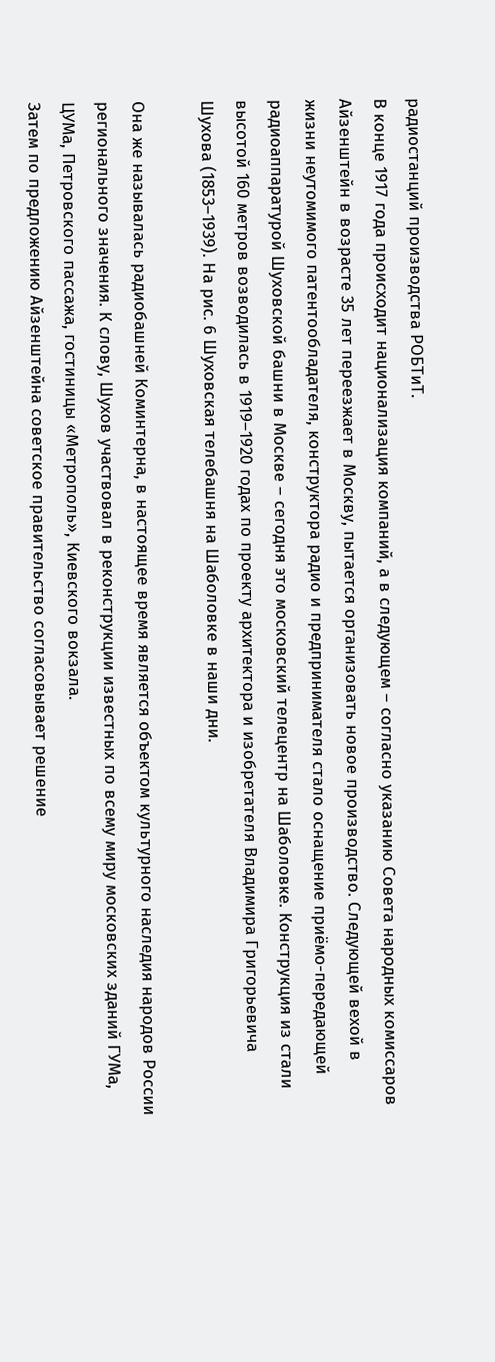радиостанций производства РОБТиТ.
В конце 1917 года происходит национализация компаний, а в следующем – согласно указанию Совета народных комиссаров Айзенштейн в возрасте 35 лет переезжает в Москву, пытается организовать новое производство. Следующей вехой в жизни неутомимого патентообладателя, конструктора радио и предпринимателя стало оснащение приёмо-передающей радиоаппаратурой Шуховской башни в Москве – сегодня это московский телецентр на Шаболовке. Конструкция из стали высотой 160 метров возводилась в 1919–1920 годах по проекту архитектора и изобретателя Владимира Григорьевича Шухова (1853–1939). На рис. 6 Шуховская телебашня на Шаболовке в наши дни.

Она же называлась радиобашней Коминтерна, в настоящее время является объектом культурного наследия народов России регионального значения. К слову, Шухов участвовал в реконструкции известных по всему миру московских зданий ГУМа, ЦУМа, Петровского пассажа, гостиницы «Метрополь», Киевского вокзала.
Затем по предложению Айзенштейна советское правительство согласовывает решение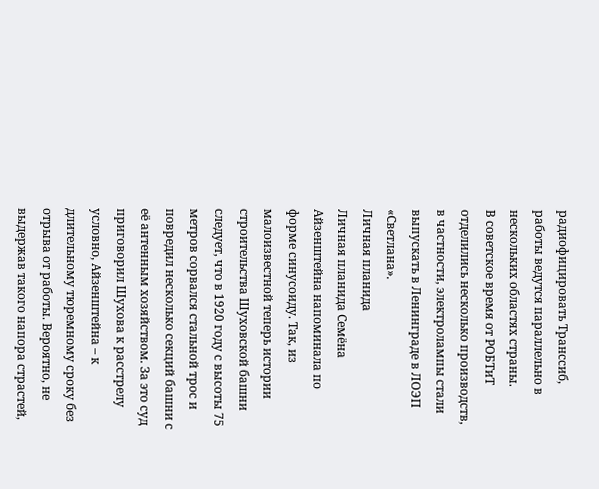радиофицировать Транссиб, работы ведутся параллельно в нескольких областях страны.
В советское время от РОБТиТ отделились несколько производств, в частности, электролампы стали выпускать в Ленинграде в ЛОЭП «Светлана».
Личная планида
Личная планида Семёна Айзенштейна напоминала по форме синусоиду. Так, из малоизвестной теперь истории строительства Шуховской башни следует, что в 1920 году с высоты 75 метров сорвался стальной трос и повредил несколько секций башни с её антенным хозяйством. За это суд приговорил Шухова к расстрелу условно, Айзенштейна – к длительному тюремному сроку без отрыва от работы. Вероятно, не выдержав такого напора страстей,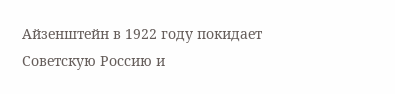Айзенштейн в 1922 году покидает Советскую Россию и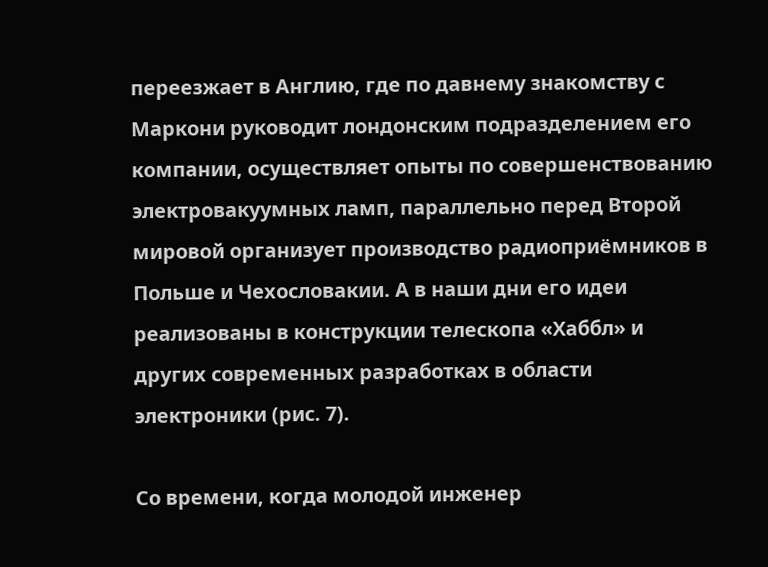переезжает в Англию, где по давнему знакомству с Маркони руководит лондонским подразделением его компании, осуществляет опыты по совершенствованию электровакуумных ламп, параллельно перед Второй мировой организует производство радиоприёмников в Польше и Чехословакии. А в наши дни его идеи реализованы в конструкции телескопа «Хаббл» и других современных разработках в области электроники (рис. 7).

Со времени, когда молодой инженер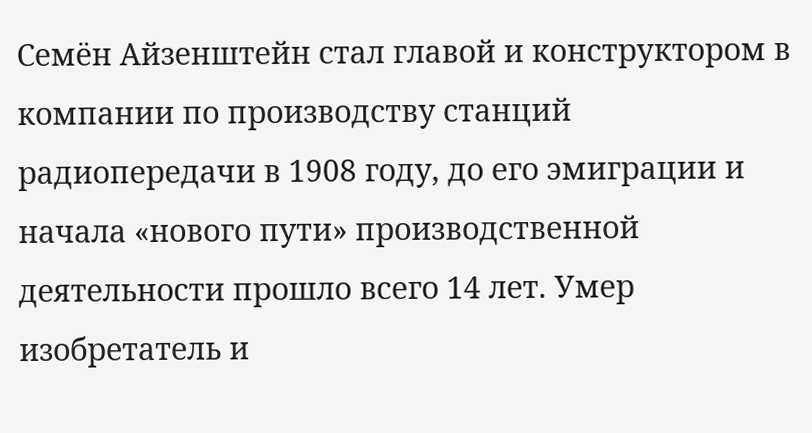Семён Айзенштейн стал главой и конструктором в компании по производству станций радиопередачи в 1908 году, до его эмиграции и начала «нового пути» производственной деятельности прошло всего 14 лет. Умер изобретатель и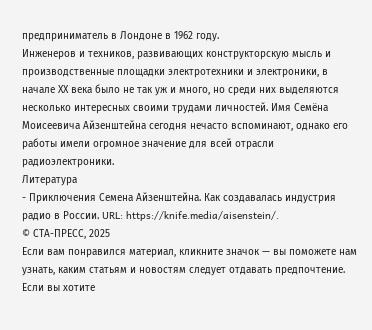предприниматель в Лондоне в 1962 году.
Инженеров и техников, развивающих конструкторскую мысль и производственные площадки электротехники и электроники, в начале ХХ века было не так уж и много, но среди них выделяются несколько интересных своими трудами личностей. Имя Семёна Моисеевича Айзенштейна сегодня нечасто вспоминают, однако его работы имели огромное значение для всей отрасли радиоэлектроники.
Литература
- Приключения Семена Айзенштейна. Как создавалась индустрия радио в России. URL: https://knife.media/aisenstein/.
© СТА-ПРЕСС, 2025
Если вам понравился материал, кликните значок — вы поможете нам узнать, каким статьям и новостям следует отдавать предпочтение. Если вы хотите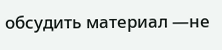обсудить материал —не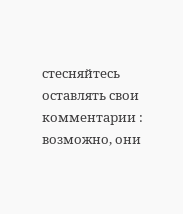стесняйтесь оставлять свои комментарии : возможно, они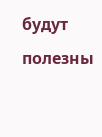будут полезны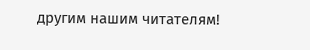другим нашим читателям!